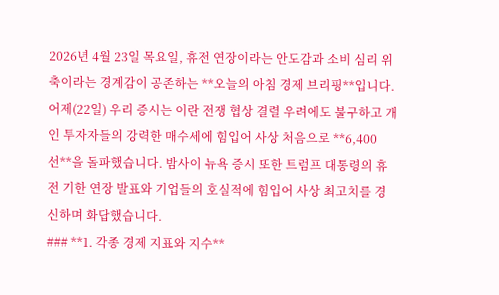2026년 4월 23일 목요일, 휴전 연장이라는 안도감과 소비 심리 위축이라는 경계감이 공존하는 **오늘의 아침 경제 브리핑**입니다.
어제(22일) 우리 증시는 이란 전쟁 협상 결렬 우려에도 불구하고 개인 투자자들의 강력한 매수세에 힘입어 사상 처음으로 **6,400선**을 돌파했습니다. 밤사이 뉴욕 증시 또한 트럼프 대통령의 휴전 기한 연장 발표와 기업들의 호실적에 힘입어 사상 최고치를 경신하며 화답했습니다.
### **1. 각종 경제 지표와 지수**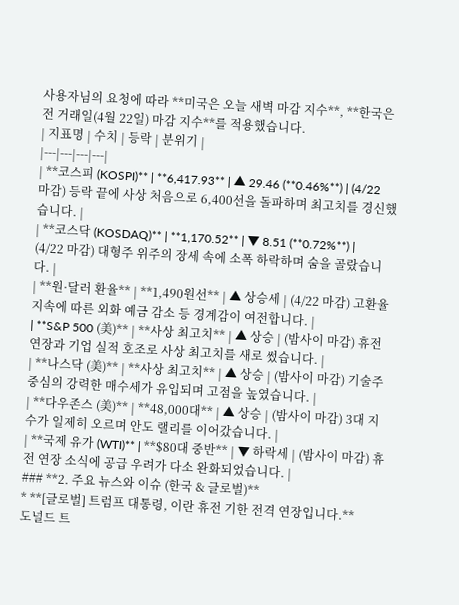사용자님의 요청에 따라 **미국은 오늘 새벽 마감 지수**, **한국은 전 거래일(4월 22일) 마감 지수**를 적용했습니다.
| 지표명 | 수치 | 등락 | 분위기 |
|---|---|---|---|
| **코스피 (KOSPI)** | **6,417.93** | ▲ 29.46 (**0.46%**) | (4/22 마감) 등락 끝에 사상 처음으로 6,400선을 돌파하며 최고치를 경신했습니다. |
| **코스닥 (KOSDAQ)** | **1,170.52** | ▼ 8.51 (**0.72%**) | (4/22 마감) 대형주 위주의 장세 속에 소폭 하락하며 숨을 골랐습니다. |
| **원·달러 환율** | **1,490원선** | ▲ 상승세 | (4/22 마감) 고환율 지속에 따른 외화 예금 감소 등 경계감이 여전합니다. |
| **S&P 500 (美)** | **사상 최고치** | ▲ 상승 | (밤사이 마감) 휴전 연장과 기업 실적 호조로 사상 최고치를 새로 썼습니다. |
| **나스닥 (美)** | **사상 최고치** | ▲ 상승 | (밤사이 마감) 기술주 중심의 강력한 매수세가 유입되며 고점을 높였습니다. |
| **다우존스 (美)** | **48,000대** | ▲ 상승 | (밤사이 마감) 3대 지수가 일제히 오르며 안도 랠리를 이어갔습니다. |
| **국제 유가 (WTI)** | **$80대 중반** | ▼ 하락세 | (밤사이 마감) 휴전 연장 소식에 공급 우려가 다소 완화되었습니다. |
### **2. 주요 뉴스와 이슈 (한국 & 글로벌)**
* **[글로벌] 트럼프 대통령, 이란 휴전 기한 전격 연장입니다.**
도널드 트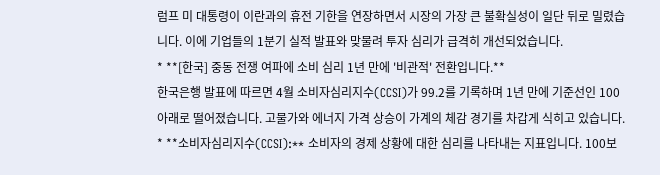럼프 미 대통령이 이란과의 휴전 기한을 연장하면서 시장의 가장 큰 불확실성이 일단 뒤로 밀렸습니다. 이에 기업들의 1분기 실적 발표와 맞물려 투자 심리가 급격히 개선되었습니다.
* **[한국] 중동 전쟁 여파에 소비 심리 1년 만에 '비관적' 전환입니다.**
한국은행 발표에 따르면 4월 소비자심리지수(CCSI)가 99.2를 기록하며 1년 만에 기준선인 100 아래로 떨어졌습니다. 고물가와 에너지 가격 상승이 가계의 체감 경기를 차갑게 식히고 있습니다.
* **소비자심리지수(CCSI):** 소비자의 경제 상황에 대한 심리를 나타내는 지표입니다. 100보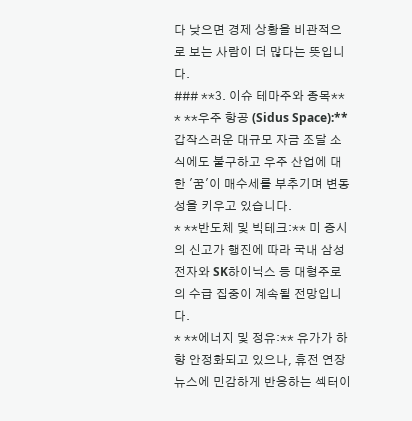다 낮으면 경제 상황을 비관적으로 보는 사람이 더 많다는 뜻입니다.
### **3. 이슈 테마주와 종목**
* **우주 항공 (Sidus Space):** 갑작스러운 대규모 자금 조달 소식에도 불구하고 우주 산업에 대한 '꿈'이 매수세를 부추기며 변동성을 키우고 있습니다.
* **반도체 및 빅테크:** 미 증시의 신고가 행진에 따라 국내 삼성전자와 SK하이닉스 등 대형주로의 수급 집중이 계속될 전망입니다.
* **에너지 및 정유:** 유가가 하향 안정화되고 있으나, 휴전 연장 뉴스에 민감하게 반응하는 섹터이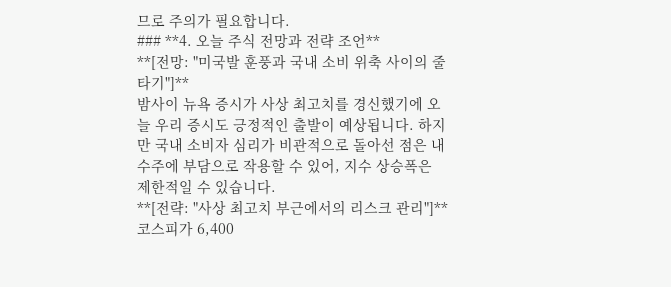므로 주의가 필요합니다.
### **4. 오늘 주식 전망과 전략 조언**
**[전망: "미국발 훈풍과 국내 소비 위축 사이의 줄타기"]**
밤사이 뉴욕 증시가 사상 최고치를 경신했기에 오늘 우리 증시도 긍정적인 출발이 예상됩니다. 하지만 국내 소비자 심리가 비관적으로 돌아선 점은 내수주에 부담으로 작용할 수 있어, 지수 상승폭은 제한적일 수 있습니다.
**[전략: "사상 최고치 부근에서의 리스크 관리"]**
코스피가 6,400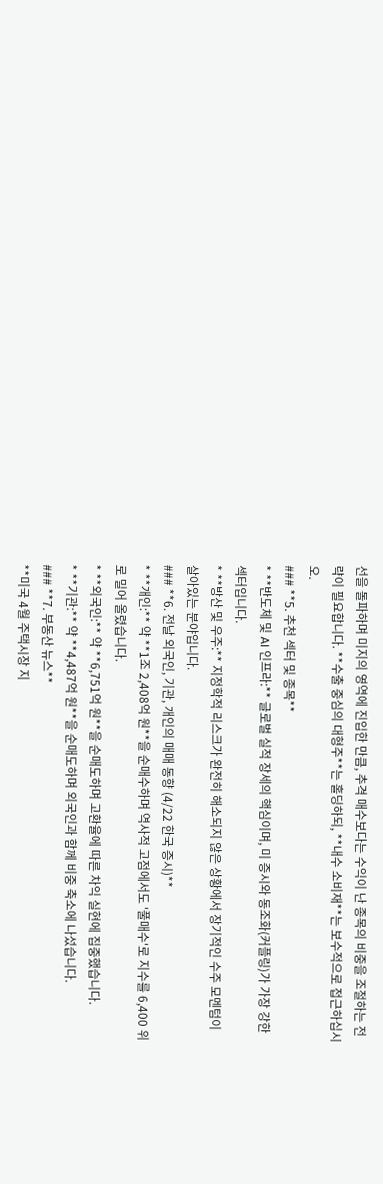선을 돌파하며 미지의 영역에 진입한 만큼, 추격 매수보다는 수익이 난 종목의 비중을 조절하는 전략이 필요합니다. **수출 중심의 대형주**는 홀딩하되, **내수 소비재**는 보수적으로 접근하십시오.
### **5. 추천 섹터 및 종목**
* **반도체 및 AI 인프라:** 글로벌 실적 장세의 핵심이며, 미 증시와 동조화(커플링)가 가장 강한 섹터입니다.
* **방산 및 우주:** 지정학적 리스크가 완전히 해소되지 않은 상황에서 장기적인 수주 모멘텀이 살아있는 분야입니다.
### **6. 전날 외국인, 기관, 개인의 매매 동향 (4/22 한국 증시)**
* **개인:** 약 **1조 2,408억 원**을 순매수하며 역사적 고점에서도 '풀매수'로 지수를 6,400 위로 밀어 올렸습니다.
* **외국인:** 약 **6,751억 원**을 순매도하며 고환율에 따른 차익 실현에 집중했습니다.
* **기관:** 약 **4,487억 원**을 순매도하며 외국인과 함께 비중 축소에 나섰습니다.
### **7. 부동산 뉴스**
**미국 4월 주택시장 지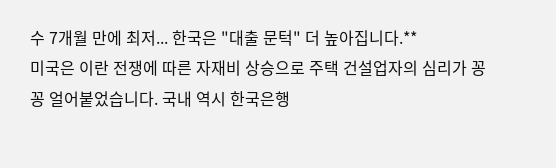수 7개월 만에 최저... 한국은 "대출 문턱" 더 높아집니다.**
미국은 이란 전쟁에 따른 자재비 상승으로 주택 건설업자의 심리가 꽁꽁 얼어붙었습니다. 국내 역시 한국은행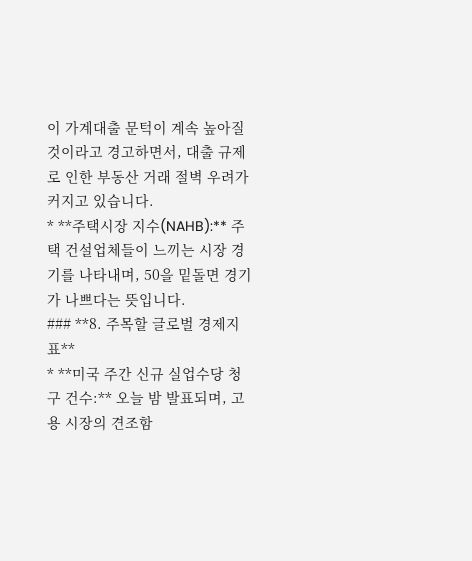이 가계대출 문턱이 계속 높아질 것이라고 경고하면서, 대출 규제로 인한 부동산 거래 절벽 우려가 커지고 있습니다.
* **주택시장 지수(NAHB):** 주택 건설업체들이 느끼는 시장 경기를 나타내며, 50을 밑돌면 경기가 나쁘다는 뜻입니다.
### **8. 주목할 글로벌 경제지표**
* **미국 주간 신규 실업수당 청구 건수:** 오늘 밤 발표되며, 고용 시장의 견조함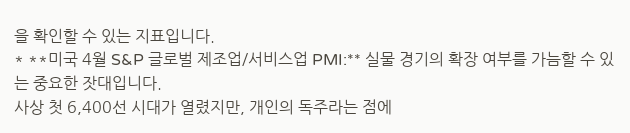을 확인할 수 있는 지표입니다.
* **미국 4월 S&P 글로벌 제조업/서비스업 PMI:** 실물 경기의 확장 여부를 가늠할 수 있는 중요한 잣대입니다.
사상 첫 6,400선 시대가 열렸지만, 개인의 독주라는 점에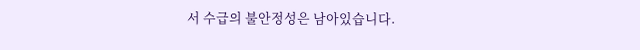서 수급의 불안정성은 남아있습니다.